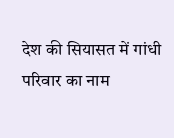देश की सियासत में गांधी परिवार का नाम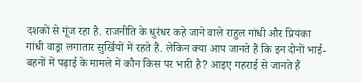दशकों से गूंज रहा है. राजनीति के धुरंधर कहे जाने वाले राहुल गांधी और प्रियंका गांधी वाड्रा लगातार सुर्खियों में रहते हैं. लेकिन क्या आप जानते हैं कि इन दोनों भाई-बहनों में पढ़ाई के मामले में कौन किस पर भारी है? आइए गहराई से जानते हैं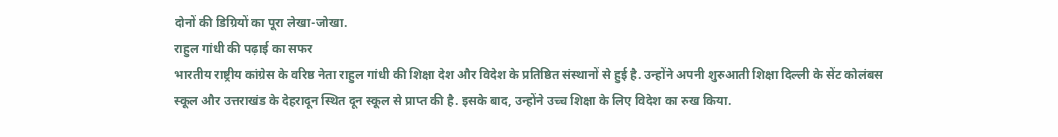दोनों की डिग्रियों का पूरा लेखा-जोखा.
राहुल गांधी की पढ़ाई का सफर
भारतीय राष्ट्रीय कांग्रेस के वरिष्ठ नेता राहुल गांधी की शिक्षा देश और विदेश के प्रतिष्ठित संस्थानों से हुई है. उन्होंने अपनी शुरुआती शिक्षा दिल्ली के सेंट कोलंबस स्कूल और उत्तराखंड के देहरादून स्थित दून स्कूल से प्राप्त की है. इसके बाद, उन्होंने उच्च शिक्षा के लिए विदेश का रुख किया.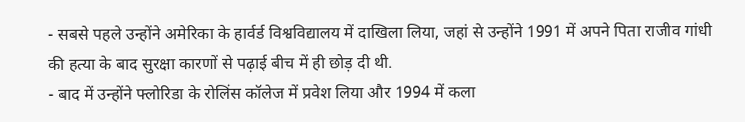- सबसे पहले उन्होंने अमेरिका के हार्वर्ड विश्वविद्यालय में दाखिला लिया, जहां से उन्होंने 1991 में अपने पिता राजीव गांधी की हत्या के बाद सुरक्षा कारणों से पढ़ाई बीच में ही छोड़ दी थी.
- बाद में उन्होंने फ्लोरिडा के रोलिंस कॉलेज में प्रवेश लिया और 1994 में कला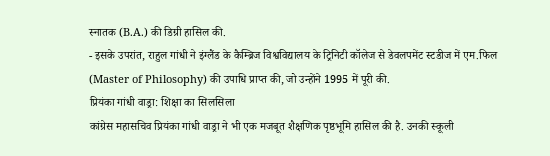स्नातक (B.A.) की डिग्री हासिल की.
- इसके उपरांत, राहुल गांधी ने इंग्लैंड के कैम्ब्रिज विश्वविद्यालय के ट्रिनिटी कॉलेज से डेवलपमेंट स्टडीज में एम.फिल (Master of Philosophy) की उपाधि प्राप्त की, जो उन्होंने 1995 में पूरी की.
प्रियंका गांधी वाड्रा: शिक्षा का सिलसिला
कांग्रेस महासचिव प्रियंका गांधी वाड्रा ने भी एक मजबूत शैक्षणिक पृष्ठभूमि हासिल की है. उनकी स्कूली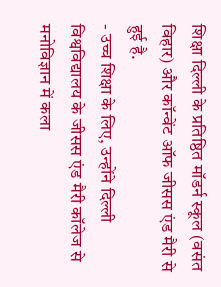शिक्षा दिल्ली के प्रतिष्ठित मॉडर्न स्कूल (वसंत विहार) और कॉन्वेंट ऑफ जीसस एंड मैरी से हुई है.
- उच्च शिक्षा के लिए, उन्होंने दिल्ली विश्वविद्यालय के जीसस एंड मैरी कॉलेज से मनोविज्ञान में कला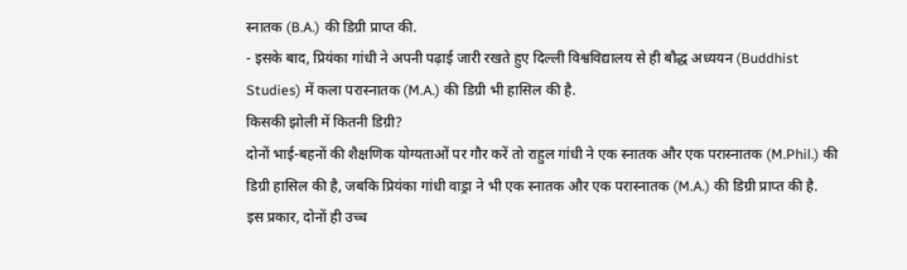स्नातक (B.A.) की डिग्री प्राप्त की.
- इसके बाद, प्रियंका गांधी ने अपनी पढ़ाई जारी रखते हुए दिल्ली विश्वविद्यालय से ही बौद्ध अध्ययन (Buddhist Studies) में कला परास्नातक (M.A.) की डिग्री भी हासिल की है.
किसकी झोली में कितनी डिग्री?
दोनों भाई-बहनों की शैक्षणिक योग्यताओं पर गौर करें तो राहुल गांधी ने एक स्नातक और एक परास्नातक (M.Phil.) की डिग्री हासिल की है, जबकि प्रियंका गांधी वाड्रा ने भी एक स्नातक और एक परास्नातक (M.A.) की डिग्री प्राप्त की है.
इस प्रकार, दोनों ही उच्च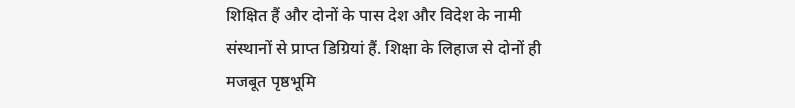शिक्षित हैं और दोनों के पास देश और विदेश के नामी संस्थानों से प्राप्त डिग्रियां हैं. शिक्षा के लिहाज से दोनों ही मजबूत पृष्ठभूमि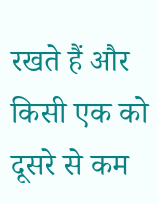रखते हैं और किसी एक को दूसरे से कम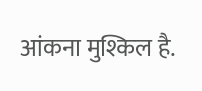आंकना मुश्किल है.